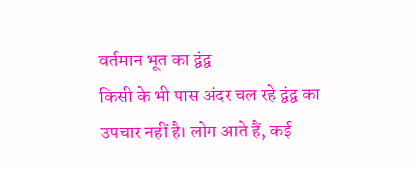वर्तमान भूत का द्वंद्व
किसी के भी पास अंदर चल रहे द्वंद्व का उपचार नहीं है। लोग आते हैं, कई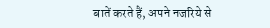बातें करते हैं, अपने नजरिये से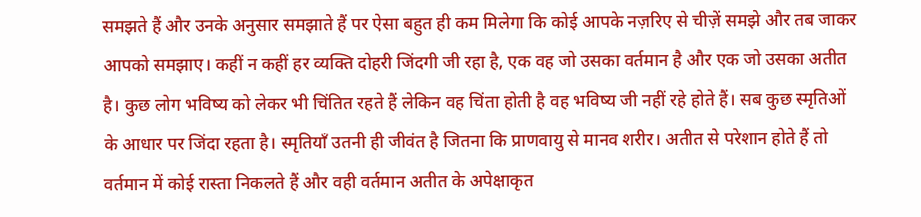समझते हैं और उनके अनुसार समझाते हैं पर ऐसा बहुत ही कम मिलेगा कि कोई आपके नज़रिए से चीज़ें समझे और तब जाकर आपको समझाए। कहीं न कहीं हर व्यक्ति दोहरी जिंदगी जी रहा है, एक वह जो उसका वर्तमान है और एक जो उसका अतीत है। कुछ लोग भविष्य को लेकर भी चिंतित रहते हैं लेकिन वह चिंता होती है वह भविष्य जी नहीं रहे होते हैं। सब कुछ स्मृतिओं के आधार पर जिंदा रहता है। स्मृतियाँ उतनी ही जीवंत है जितना कि प्राणवायु से मानव शरीर। अतीत से परेशान होते हैं तो वर्तमान में कोई रास्ता निकलते हैं और वही वर्तमान अतीत के अपेक्षाकृत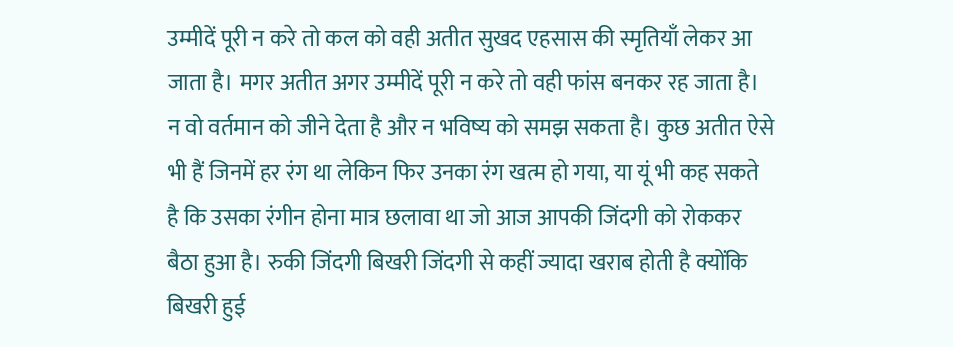उम्मीदें पूरी न करे तो कल को वही अतीत सुखद एहसास की स्मृतियाँ लेकर आ जाता है। मगर अतीत अगर उम्मीदें पूरी न करे तो वही फांस बनकर रह जाता है। न वो वर्तमान को जीने देता है और न भविष्य को समझ सकता है। कुछ अतीत ऐसे भी हैं जिनमें हर रंग था लेकिन फिर उनका रंग खत्म हो गया, या यूं भी कह सकते है कि उसका रंगीन होना मात्र छलावा था जो आज आपकी जिंदगी को रोककर बैठा हुआ है। रुकी जिंदगी बिखरी जिंदगी से कहीं ज्यादा खराब होती है क्योंकि बिखरी हुई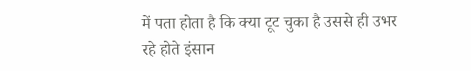में पता होता है कि क्या टूट चुका है उससे ही उभर रहे होते इंसान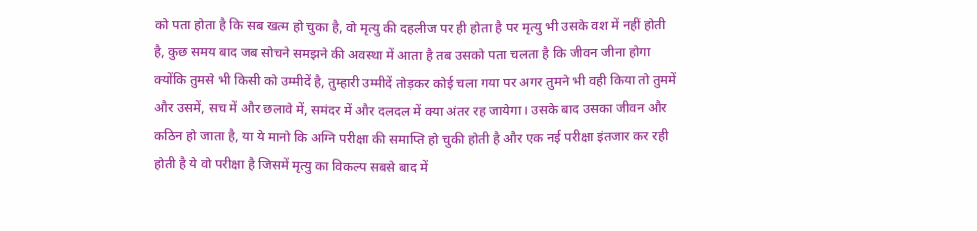को पता होता है कि सब खत्म हो चुका है, वो मृत्यु की दहलीज पर ही होता है पर मृत्यु भी उसके वश में नहीं होती है, कुछ समय बाद जब सोचने समझने की अवस्था में आता है तब उसको पता चलता है कि जीवन जीना होगा क्योंकि तुमसे भी किसी को उम्मीदें है, तुम्हारी उम्मीदें तोड़कर कोई चला गया पर अगर तुमने भी वही किया तो तुममें और उसमें, सच में और छलावे में, समंदर में और दलदल में क्या अंतर रह जायेगा। उसके बाद उसका जीवन और कठिन हो जाता है, या ये मानो कि अग्नि परीक्षा की समाप्ति हो चुकी होती है और एक नई परीक्षा इंतजार कर रही होती है ये वो परीक्षा है जिसमें मृत्यु का विकल्प सबसे बाद में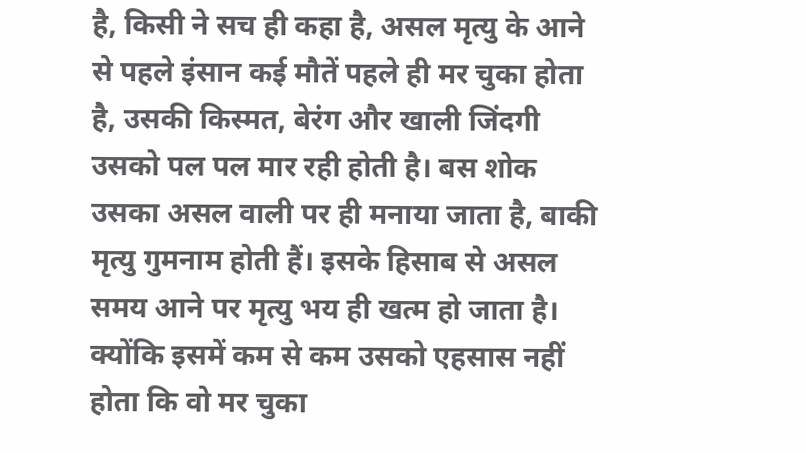है, किसी ने सच ही कहा है, असल मृत्यु के आने से पहले इंसान कई मौतें पहले ही मर चुका होता है, उसकी किस्मत, बेरंग और खाली जिंदगी उसको पल पल मार रही होती है। बस शोक उसका असल वाली पर ही मनाया जाता है, बाकी मृत्यु गुमनाम होती हैं। इसके हिसाब से असल समय आने पर मृत्यु भय ही खत्म हो जाता है। क्योंकि इसमें कम से कम उसको एहसास नहीं होता कि वो मर चुका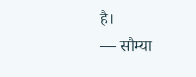है।
— सौम्या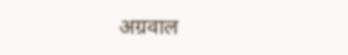अग्रवाल